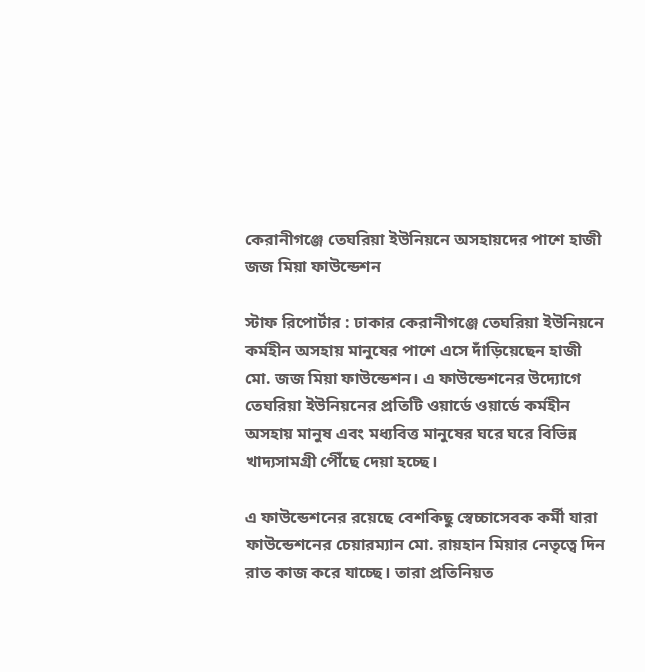কেরানীগঞ্জে তেঘরিয়া ইউনিয়নে অসহায়দের পাশে হাজী জজ মিয়া ফাউন্ডেশন

স্টাফ রিপোর্টার : ঢাকার কেরানীগঞ্জে তেঘরিয়া ইউনিয়নে কর্মহীন অসহায় মানুষের পাশে এসে দাঁড়িয়েছেন হাজী মো. জজ মিয়া ফাউন্ডেশন। এ ফাউন্ডেশনের উদ্যোগে তেঘরিয়া ইউনিয়নের প্রতিটি ওয়ার্ডে ওয়ার্ডে কর্মহীন অসহায় মানুষ এবং মধ্যবিত্ত মানুষের ঘরে ঘরে বিভিন্ন খাদ্যসামগ্রী পেীঁছে দেয়া হচ্ছে।

এ ফাউন্ডেশনের রয়েছে বেশকিছু স্বেচ্চাসেবক কর্মী যারা ফাউন্ডেশনের চেয়ারম্যান মো. রায়হান মিয়ার নেতৃত্বে দিন রাত কাজ করে যাচ্ছে। তারা প্রতিনিয়ত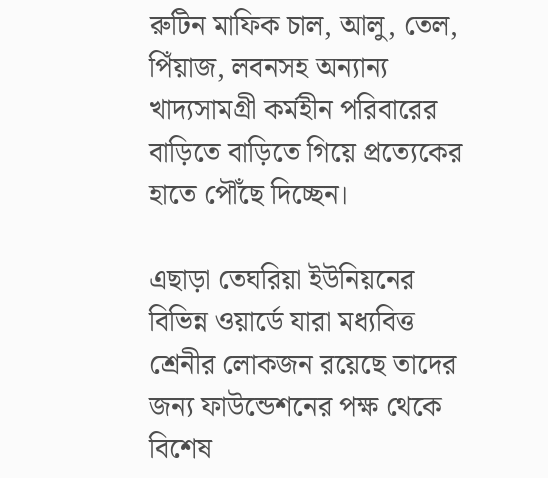রুটিন মাফিক চাল, আলু, তেল, পিঁয়াজ, লবনসহ অন্যান্য খাদ্যসামগ্রী কর্মহীন পরিবারের বাড়িতে বাড়িতে গিয়ে প্রত্যেকের হাতে পৌঁছে দিচ্ছেন।

এছাড়া তেঘরিয়া ইউনিয়নের বিভিন্ন ওয়ার্ডে যারা মধ্যবিত্ত শ্রেনীর লোকজন রয়েছে তাদের জন্য ফাউন্ডেশনের পক্ষ থেকে বিশেষ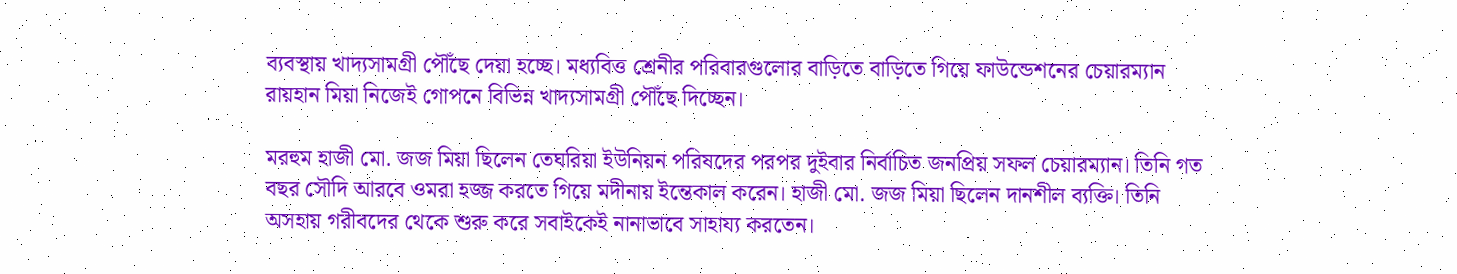ব্যবস্থায় খাদ্যসামগ্রী পৌঁছে দেয়া হচ্ছে। মধ্যবিত্ত শ্রেনীর পরিবারগুলোর বাড়িতে বাড়িতে গিয়ে ফাউন্ডেশনের চেয়ারম্যান রায়হান মিয়া নিজেই গোপনে বিভিন্ন খাদ্যসামগ্রী পৌঁছে দিচ্ছেন।

মরহুম হাজী মো. জজ মিয়া ছিলেন তেঘরিয়া ইউনিয়ন পরিষদের পরপর দুইবার নির্বাচিত জনপ্রিয় সফল চেয়ারম্যান। তিনি গত বছর সৌদি আরবে ওমরা হজ্জ করতে গিয়ে মদীনায় ইন্তেকাল করেন। হাজী মো. জজ মিয়া ছিলেন দানশীল ব্যক্তি। তিনি অসহায় গরীবদের থেকে শুরু করে সবাইকেই নানাভাবে সাহায্য করতেন।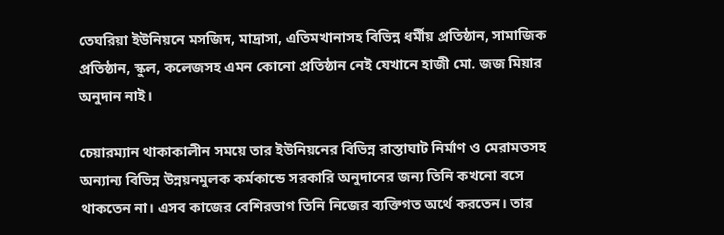তেঘরিয়া ইউনিয়নে মসজিদ, মাদ্রাসা, এতিমখানাসহ বিভিন্ন ধর্মীয় প্রতিষ্ঠান, সামাজিক প্রতিষ্ঠান, স্কুল, কলেজসহ এমন কোনো প্রতিষ্ঠান নেই যেখানে হাজী মো. জজ মিয়ার অনুদান নাই।

চেয়ারম্যান থাকাকালীন সময়ে তার ইউনিয়নের বিভিন্ন রাস্তাঘাট নির্মাণ ও মেরামতসহ অন্যান্য বিভিন্ন উন্নয়নমুলক কর্মকান্ডে সরকারি অনুদানের জন্য তিনি কখনো বসে থাকতেন না। এসব কাজের বেশিরভাগ তিনি নিজের ব্যক্তিগত অর্থে করতেন। তার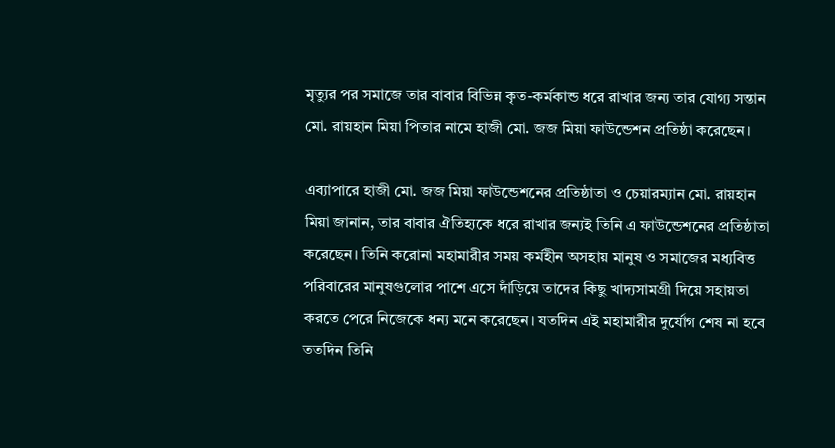মৃত্যুর পর সমাজে তার বাবার বিভিন্ন কৃত-কর্মকান্ড ধরে রাখার জন্য তার যোগ্য সন্তান মো. রায়হান মিয়া পিতার নামে হাজী মো. জজ মিয়া ফাউন্ডেশন প্রতিষ্ঠা করেছেন।

এব্যাপারে হাজী মো. জজ মিয়া ফাউন্ডেশনের প্রতিষ্ঠাতা ও চেয়ারম্যান মো. রায়হান মিয়া জানান, তার বাবার ঐতিহ্যকে ধরে রাখার জন্যই তিনি এ ফাউন্ডেশনের প্রতিষ্ঠাতা করেছেন। তিনি করোনা মহামারীর সময় কর্মহীন অসহায় মানুষ ও সমাজের মধ্যবিত্ত পরিবারের মানুষগুলোর পাশে এসে দাঁড়িয়ে তাদের কিছু খাদ্যসামগ্রী দিয়ে সহায়তা করতে পেরে নিজেকে ধন্য মনে করেছেন। যতদিন এই মহামারীর দুর্যোগ শেষ না হবে ততদিন তিনি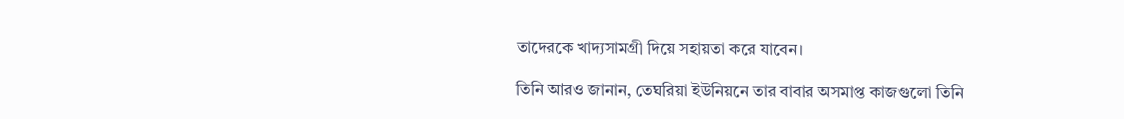তাদেরকে খাদ্যসামগ্রী দিয়ে সহায়তা করে যাবেন।

তিনি আরও জানান, তেঘরিয়া ইউনিয়নে তার বাবার অসমাপ্ত কাজগুলো তিনি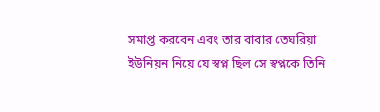সমাপ্ত করবেন এবং তার বাবার তেঘরিয়া ইউনিয়ন নিয়ে যে স্বপ্ন ছিল সে স্বপ্নকে তিনি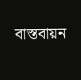বাস্তবায়ন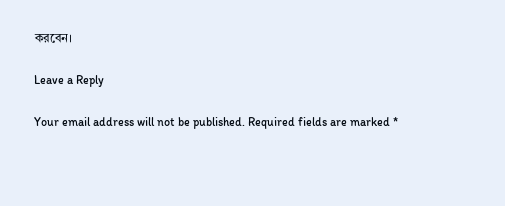করবেন।

Leave a Reply

Your email address will not be published. Required fields are marked *